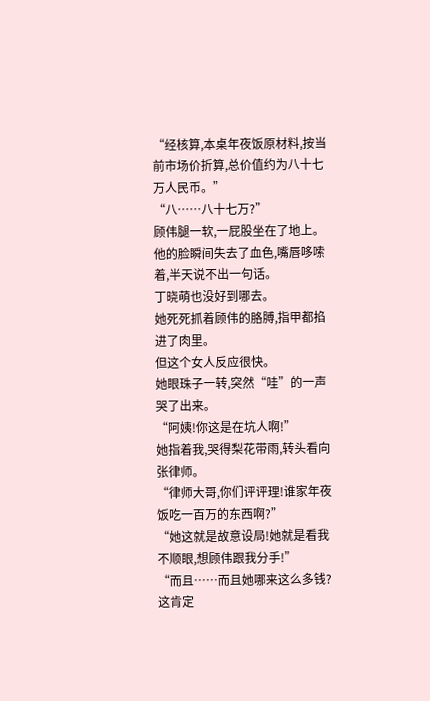“经核算,本桌年夜饭原材料,按当前市场价折算,总价值约为八十七万人民币。”
“八……八十七万?”
顾伟腿一软,一屁股坐在了地上。
他的脸瞬间失去了血色,嘴唇哆嗦着,半天说不出一句话。
丁晓萌也没好到哪去。
她死死抓着顾伟的胳膊,指甲都掐进了肉里。
但这个女人反应很快。
她眼珠子一转,突然“哇”的一声哭了出来。
“阿姨!你这是在坑人啊!”
她指着我,哭得梨花带雨,转头看向张律师。
“律师大哥,你们评评理!谁家年夜饭吃一百万的东西啊?”
“她这就是故意设局!她就是看我不顺眼,想顾伟跟我分手!”
“而且……而且她哪来这么多钱?这肯定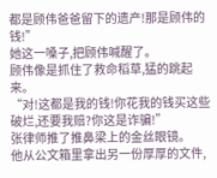都是顾伟爸爸留下的遗产!那是顾伟的钱!”
她这一嗓子,把顾伟喊醒了。
顾伟像是抓住了救命稻草,猛的跳起来。
“对!这都是我的钱!你花我的钱买这些破烂,还要我赔?你这是诈骗!”
张律师推了推鼻梁上的金丝眼镜。
他从公文箱里拿出另一份厚厚的文件,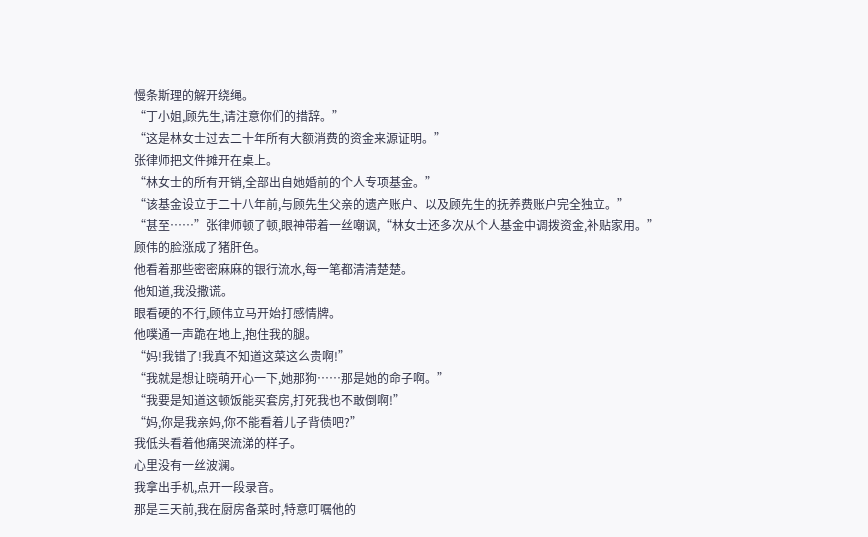慢条斯理的解开绕绳。
“丁小姐,顾先生,请注意你们的措辞。”
“这是林女士过去二十年所有大额消费的资金来源证明。”
张律师把文件摊开在桌上。
“林女士的所有开销,全部出自她婚前的个人专项基金。”
“该基金设立于二十八年前,与顾先生父亲的遗产账户、以及顾先生的抚养费账户完全独立。”
“甚至……”张律师顿了顿,眼神带着一丝嘲讽,“林女士还多次从个人基金中调拨资金,补贴家用。”
顾伟的脸涨成了猪肝色。
他看着那些密密麻麻的银行流水,每一笔都清清楚楚。
他知道,我没撒谎。
眼看硬的不行,顾伟立马开始打感情牌。
他噗通一声跪在地上,抱住我的腿。
“妈!我错了!我真不知道这菜这么贵啊!”
“我就是想让晓萌开心一下,她那狗……那是她的命子啊。”
“我要是知道这顿饭能买套房,打死我也不敢倒啊!”
“妈,你是我亲妈,你不能看着儿子背债吧?”
我低头看着他痛哭流涕的样子。
心里没有一丝波澜。
我拿出手机,点开一段录音。
那是三天前,我在厨房备菜时,特意叮嘱他的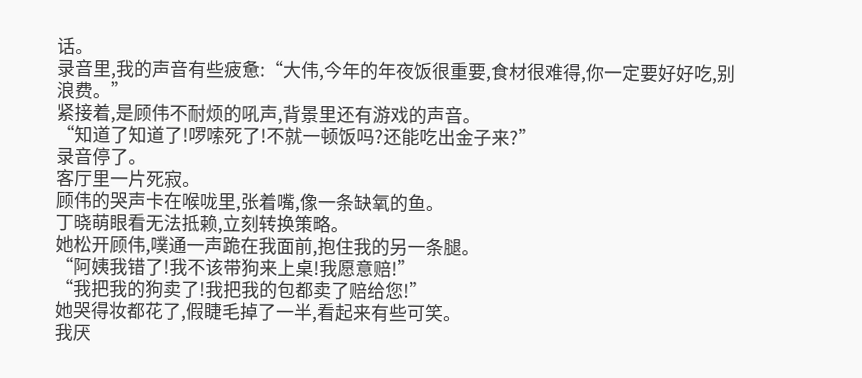话。
录音里,我的声音有些疲惫:“大伟,今年的年夜饭很重要,食材很难得,你一定要好好吃,别浪费。”
紧接着,是顾伟不耐烦的吼声,背景里还有游戏的声音。
“知道了知道了!啰嗦死了!不就一顿饭吗?还能吃出金子来?”
录音停了。
客厅里一片死寂。
顾伟的哭声卡在喉咙里,张着嘴,像一条缺氧的鱼。
丁晓萌眼看无法抵赖,立刻转换策略。
她松开顾伟,噗通一声跪在我面前,抱住我的另一条腿。
“阿姨我错了!我不该带狗来上桌!我愿意赔!”
“我把我的狗卖了!我把我的包都卖了赔给您!”
她哭得妆都花了,假睫毛掉了一半,看起来有些可笑。
我厌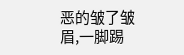恶的皱了皱眉,一脚踢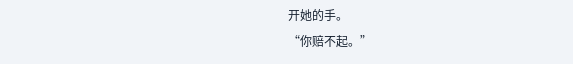开她的手。
“你赔不起。”